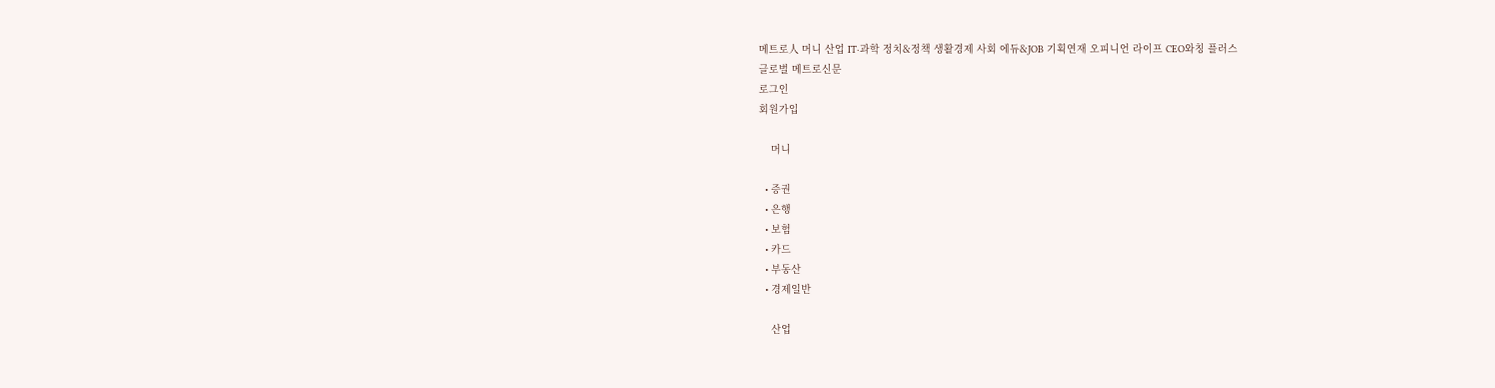메트로人 머니 산업 IT·과학 정치&정책 생활경제 사회 에듀&JOB 기획연재 오피니언 라이프 CEO와칭 플러스
글로벌 메트로신문
로그인
회원가입

    머니

  • 증권
  • 은행
  • 보험
  • 카드
  • 부동산
  • 경제일반

    산업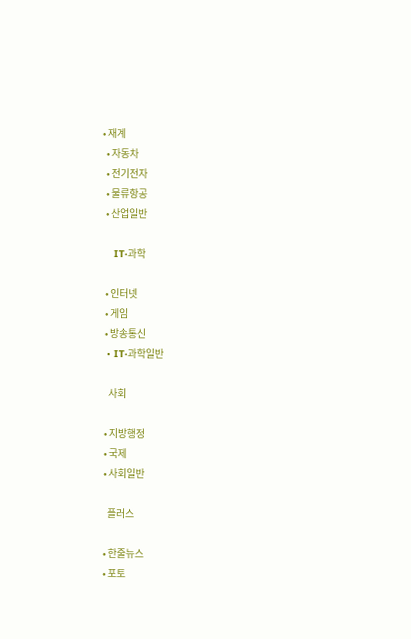• 재계
  • 자동차
  • 전기전자
  • 물류항공
  • 산업일반

    IT·과학

  • 인터넷
  • 게임
  • 방송통신
  • IT·과학일반

    사회

  • 지방행정
  • 국제
  • 사회일반

    플러스

  • 한줄뉴스
  • 포토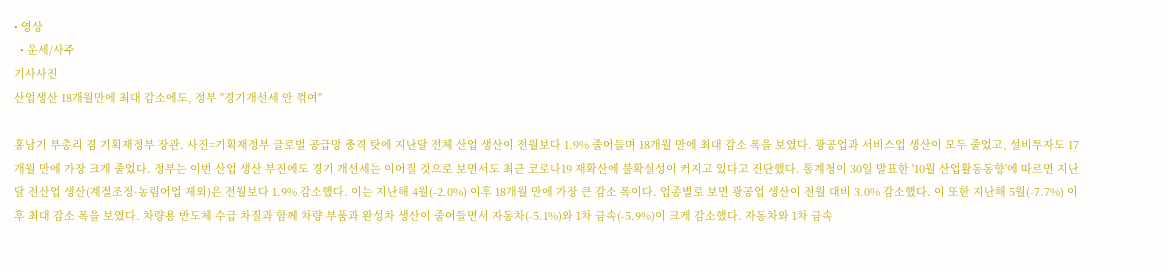• 영상
  • 운세/사주
기사사진
산업생산 18개월만에 최대 감소에도, 정부 "경기개선세 안 꺾여"

홍남기 부총리 겸 기획재정부 장관. 사진=기획재정부 글로벌 공급망 충격 탓에 지난달 전체 산업 생산이 전월보다 1.9% 줄어들며 18개월 만에 최대 감소 폭을 보였다. 광공업과 서비스업 생산이 모두 줄었고, 설비투자도 17개월 만에 가장 크게 줄었다. 정부는 이번 산업 생산 부진에도 경기 개선세는 이어질 것으로 보면서도 최근 코로나19 재확산에 불확실성이 커지고 있다고 진단했다. 통계청이 30일 발표한 '10월 산업활동동향'에 따르면 지난달 전산업 생산(계절조정·농림어업 제외)은 전월보다 1.9% 감소했다. 이는 지난해 4월(-2.0%) 이후 18개월 만에 가장 큰 감소 폭이다. 업종별로 보면 광공업 생산이 전월 대비 3.0% 감소했다. 이 또한 지난해 5월(-7.7%) 이후 최대 감소 폭을 보였다. 차량용 반도체 수급 차질과 함께 차량 부품과 완성차 생산이 줄어들면서 자동차(-5.1%)와 1차 금속(-5.9%)이 크게 감소했다. 자동차와 1차 금속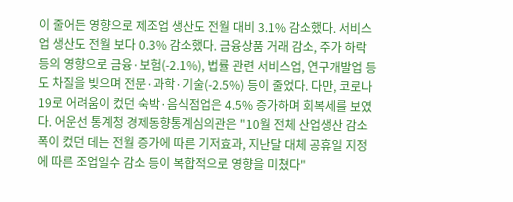이 줄어든 영향으로 제조업 생산도 전월 대비 3.1% 감소했다. 서비스업 생산도 전월 보다 0.3% 감소했다. 금융상품 거래 감소, 주가 하락 등의 영향으로 금융·보험(-2.1%), 법률 관련 서비스업, 연구개발업 등도 차질을 빚으며 전문·과학·기술(-2.5%) 등이 줄었다. 다만, 코로나19로 어려움이 컸던 숙박·음식점업은 4.5% 증가하며 회복세를 보였다. 어운선 통계청 경제동향통계심의관은 "10월 전체 산업생산 감소 폭이 컸던 데는 전월 증가에 따른 기저효과, 지난달 대체 공휴일 지정에 따른 조업일수 감소 등이 복합적으로 영향을 미쳤다"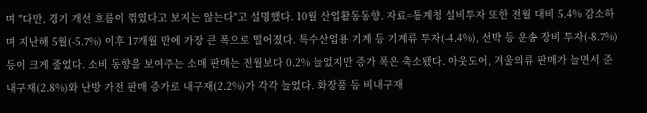며 "다만, 경기 개선 흐름이 꺾였다고 보지는 않는다"고 설명했다. 10월 산업활동동향. 자료=통계청 설비투자 또한 전월 대비 5.4% 감소하며 지난해 5월(-5.7%) 이후 17개월 만에 가장 큰 폭으로 떨어졌다. 특수산업용 기계 등 기계류 투자(-4.4%), 선박 등 운송 장비 투자(-8.7%) 등이 크게 줄었다. 소비 동향을 보여주는 소매 판매는 전월보다 0.2% 늘었지만 증가 폭은 축소됐다. 아웃도어, 겨울의류 판매가 늘면서 준내구재(2.8%)와 난방 가전 판매 증가로 내구재(2.2%)가 각각 늘었다. 화장품 등 비내구재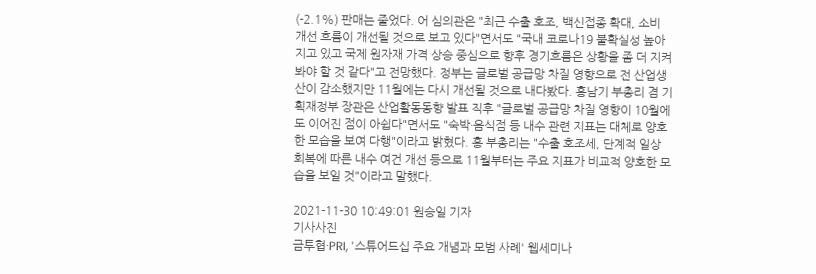(-2.1%) 판매는 줄었다. 어 심의관은 "최근 수출 호조, 백신접종 확대, 소비 개선 흐름이 개선될 것으로 보고 있다"면서도 "국내 코로나19 불확실성 높아지고 있고 국제 원자재 가격 상승 중심으로 향후 경기흐름은 상황을 좀 더 지켜봐야 할 것 같다"고 전망했다. 정부는 글로벌 공급망 차질 영향으로 전 산업생산이 감소했지만 11월에는 다시 개선될 것으로 내다봤다. 홍남기 부총리 겸 기획재정부 장관은 산업활동동향 발표 직후 "글로벌 공급망 차질 영향이 10월에도 이어진 점이 아쉽다"면서도 "숙박·음식점 등 내수 관련 지표는 대체로 양호한 모습을 보여 다행"이라고 밝혔다. 홍 부총리는 "수출 호조세, 단계적 일상 회복에 따른 내수 여건 개선 등으로 11월부터는 주요 지표가 비교적 양호한 모습을 보일 것"이라고 말했다.

2021-11-30 10:49:01 원승일 기자
기사사진
금투협·PRI, '스튜어드십 주요 개념과 모범 사례' 웹세미나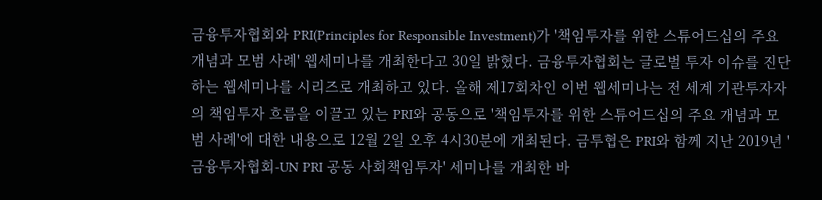금융투자협회와 PRI(Principles for Responsible Investment)가 '책임투자를 위한 스튜어드십의 주요 개념과 모범 사례' 웹세미나를 개최한다고 30일 밝혔다. 금융투자협회는 글로벌 투자 이슈를 진단하는 웹세미나를 시리즈로 개최하고 있다. 올해 제17회차인 이번 웹세미나는 전 세계 기관투자자의 책임투자 흐름을 이끌고 있는 PRI와 공동으로 '책임투자를 위한 스튜어드십의 주요 개념과 모범 사례'에 대한 내용으로 12월 2일 오후 4시30분에 개최된다. 금투협은 PRI와 함께 지난 2019년 '금융투자협회-UN PRI 공동 사회책임투자' 세미나를 개최한 바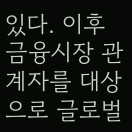있다. 이후 금융시장 관계자를 대상으로 글로벌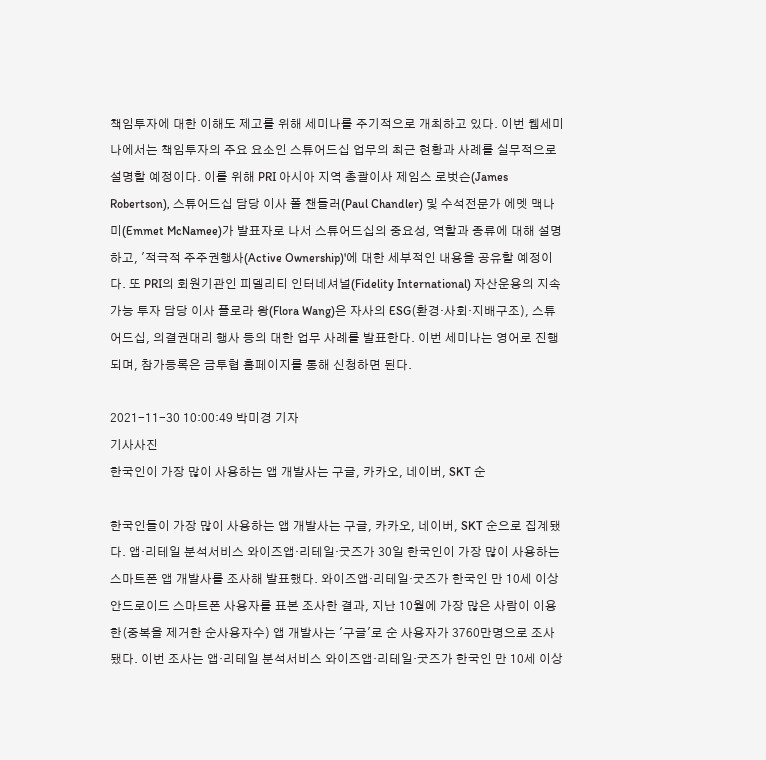책임투자에 대한 이해도 제고를 위해 세미나를 주기적으로 개최하고 있다. 이번 웹세미나에서는 책임투자의 주요 요소인 스튜어드십 업무의 최근 현황과 사례를 실무적으로 설명할 예정이다. 이를 위해 PRI 아시아 지역 총괄이사 제임스 로벗슨(James Robertson), 스튜어드십 담당 이사 폴 챈들러(Paul Chandler) 및 수석전문가 에멧 맥나미(Emmet McNamee)가 발표자로 나서 스튜어드십의 중요성, 역할과 종류에 대해 설명하고, '적극적 주주권행사(Active Ownership)'에 대한 세부적인 내용을 공유할 예정이다. 또 PRI의 회원기관인 피델리티 인터네셔널(Fidelity International) 자산운용의 지속가능 투자 담당 이사 플로라 왕(Flora Wang)은 자사의 ESG(환경·사회·지배구조), 스튜어드십, 의결권대리 행사 등의 대한 업무 사례를 발표한다. 이번 세미나는 영어로 진행되며, 참가등록은 금투협 홈페이지를 통해 신청하면 된다.

2021-11-30 10:00:49 박미경 기자
기사사진
한국인이 가장 많이 사용하는 앱 개발사는 구글, 카카오, 네이버, SKT 순

한국인들이 가장 많이 사용하는 앱 개발사는 구글, 카카오, 네이버, SKT 순으로 집계됐다. 앱·리테일 분석서비스 와이즈앱·리테일·굿즈가 30일 한국인이 가장 많이 사용하는 스마트폰 앱 개발사를 조사해 발표했다. 와이즈앱·리테일·굿즈가 한국인 만 10세 이상 안드로이드 스마트폰 사용자를 표본 조사한 결과, 지난 10월에 가장 많은 사람이 이용한(중복을 제거한 순사용자수) 앱 개발사는 '구글'로 순 사용자가 3760만명으로 조사됐다. 이번 조사는 앱·리테일 분석서비스 와이즈앱·리테일·굿즈가 한국인 만 10세 이상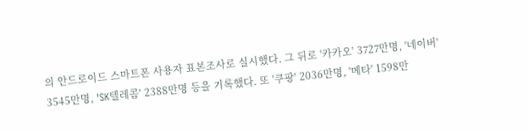의 안드로이드 스마트폰 사용자 표본조사로 실시했다. 그 뒤로 '카카오' 3727만명, '네이버' 3545만명, 'SK텔레콤' 2388만명 등을 기록했다. 또 '쿠팡' 2036만명, '메타' 1598만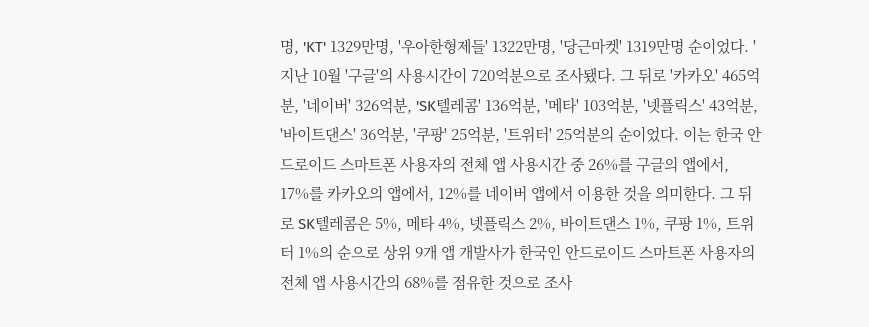명, 'KT' 1329만명, '우아한형제들' 1322만명, '당근마켓' 1319만명 순이었다. '지난 10월 '구글'의 사용시간이 720억분으로 조사됐다. 그 뒤로 '카카오' 465억분, '네이버' 326억분, 'SK텔레콤' 136억분, '메타' 103억분, '넷플릭스' 43억분, '바이트댄스' 36억분, '쿠팡' 25억분, '트위터' 25억분의 순이었다. 이는 한국 안드로이드 스마트폰 사용자의 전체 앱 사용시간 중 26%를 구글의 앱에서, 17%를 카카오의 앱에서, 12%를 네이버 앱에서 이용한 것을 의미한다. 그 뒤로 SK텔레콤은 5%, 메타 4%, 넷플릭스 2%, 바이트댄스 1%, 쿠팡 1%, 트위터 1%의 순으로 상위 9개 앱 개발사가 한국인 안드로이드 스마트폰 사용자의 전체 앱 사용시간의 68%를 점유한 것으로 조사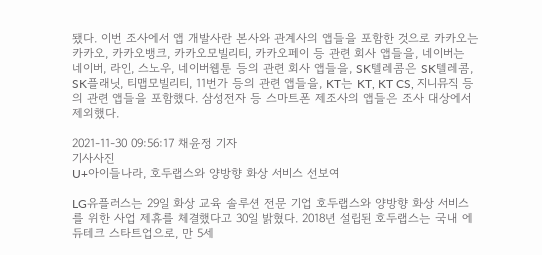됐다. 이번 조사에서 앱 개발사란 본사와 관계사의 앱들을 포함한 것으로 카카오는 카카오, 카카오뱅크, 카카오모빌리티, 카카오페이 등 관련 회사 앱들을, 네이버는 네이버, 라인, 스노우, 네이버웹툰 등의 관련 회사 앱들을, SK텔레콤은 SK텔레콤, SK플래닛, 티맵모빌리티, 11번가 등의 관련 앱들을, KT는 KT, KT CS, 지니뮤직 등의 관련 앱들을 포함했다. 삼성전자 등 스마트폰 제조사의 앱들은 조사 대상에서 제외했다.

2021-11-30 09:56:17 채윤정 기자
기사사진
U+아이들나라, 호두랩스와 양방향 화상 서비스 선보여

LG유플러스는 29일 화상 교육 솔루션 전문 기업 호두랩스와 양방향 화상 서비스를 위한 사업 제휴를 체결했다고 30일 밝혔다. 2018년 설립된 호두랩스는 국내 에듀테크 스타트업으로, 만 5세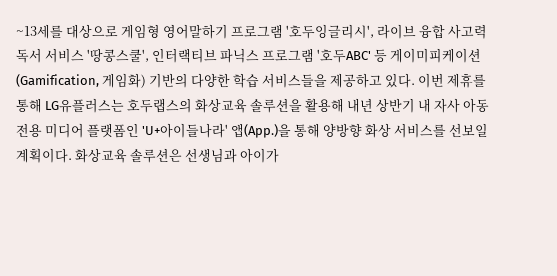~13세를 대상으로 게임형 영어말하기 프로그램 '호두잉글리시', 라이브 융합 사고력 독서 서비스 '땅콩스쿨', 인터랙티브 파닉스 프로그램 '호두ABC' 등 게이미피케이션(Gamification, 게임화) 기반의 다양한 학습 서비스들을 제공하고 있다. 이번 제휴를 통해 LG유플러스는 호두랩스의 화상교육 솔루션을 활용해 내년 상반기 내 자사 아동 전용 미디어 플랫폼인 'U+아이들나라' 앱(App.)을 통해 양방향 화상 서비스를 선보일 계획이다. 화상교육 솔루션은 선생님과 아이가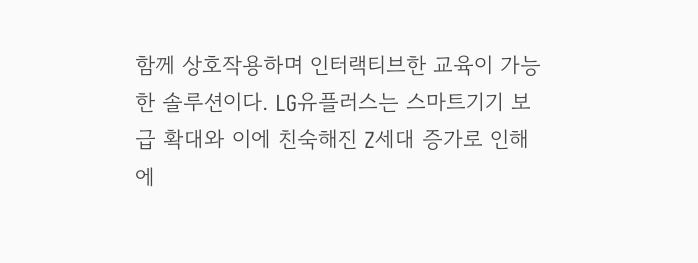함께 상호작용하며 인터랙티브한 교육이 가능한 솔루션이다. LG유플러스는 스마트기기 보급 확대와 이에 친숙해진 Z세대 증가로 인해 에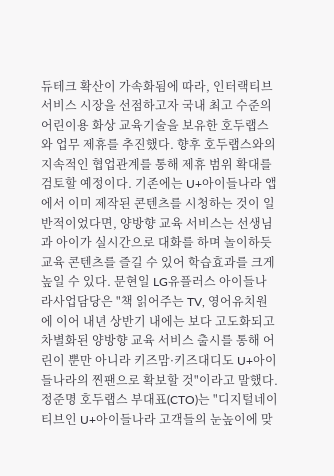듀테크 확산이 가속화됨에 따라, 인터랙티브 서비스 시장을 선점하고자 국내 최고 수준의 어린이용 화상 교육기술을 보유한 호두랩스와 업무 제휴를 추진했다. 향후 호두랩스와의 지속적인 협업관계를 통해 제휴 범위 확대를 검토할 예정이다. 기존에는 U+아이들나라 앱에서 이미 제작된 콘텐츠를 시청하는 것이 일반적이었다면, 양방향 교육 서비스는 선생님과 아이가 실시간으로 대화를 하며 놀이하듯 교육 콘텐츠를 즐길 수 있어 학습효과를 크게 높일 수 있다. 문현일 LG유플러스 아이들나라사업담당은 "책 읽어주는 TV, 영어유치원에 이어 내년 상반기 내에는 보다 고도화되고 차별화된 양방향 교육 서비스 출시를 통해 어린이 뿐만 아니라 키즈맘·키즈대디도 U+아이들나라의 찐팬으로 확보할 것"이라고 말했다. 정준명 호두랩스 부대표(CTO)는 "디지털네이티브인 U+아이들나라 고객들의 눈높이에 맞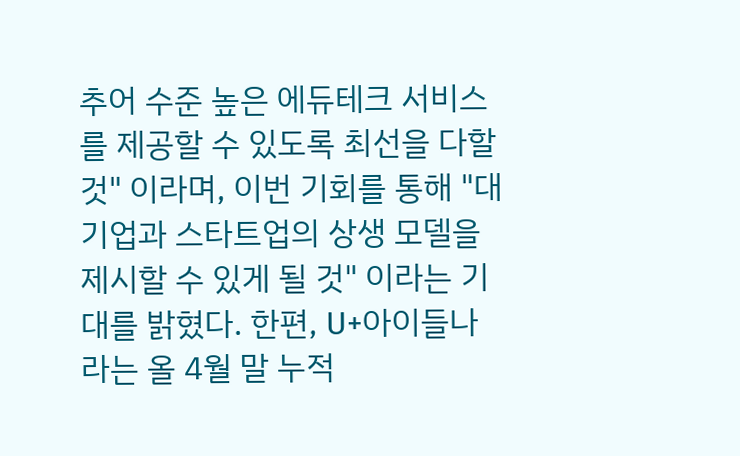추어 수준 높은 에듀테크 서비스를 제공할 수 있도록 최선을 다할 것" 이라며, 이번 기회를 통해 "대기업과 스타트업의 상생 모델을 제시할 수 있게 될 것" 이라는 기대를 밝혔다. 한편, U+아이들나라는 올 4월 말 누적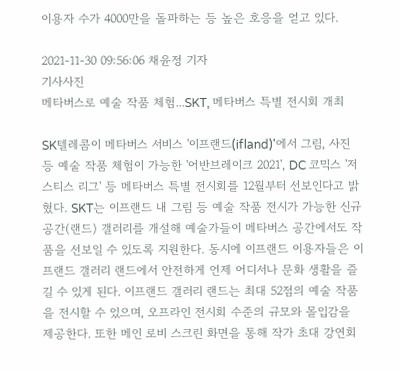이용자 수가 4000만을 돌파하는 등 높은 호응을 얻고 있다.

2021-11-30 09:56:06 채윤정 기자
기사사진
메타버스로 예술 작품 체험...SKT, 메타버스 특별 전시회 개최

SK텔레콤이 메타버스 서비스 '이프랜드(ifland)'에서 그림, 사진 등 예술 작품 체험이 가능한 '어반브레이크 2021', DC 코믹스 '저스티스 리그' 등 메타버스 특별 전시회를 12월부터 선보인다고 밝혔다. SKT는 이프랜드 내 그림 등 예술 작품 전시가 가능한 신규 공간(랜드) 갤러리를 개설해 예술가들이 메타버스 공간에서도 작품을 선보일 수 있도록 지원한다. 동시에 이프랜드 이용자들은 이프랜드 갤러리 랜드에서 안전하게 언제 어디서나 문화 생활을 즐길 수 있게 된다. 이프랜드 갤러리 랜드는 최대 52점의 예술 작품을 전시할 수 있으며, 오프라인 전시회 수준의 규모와 몰입감을 제공한다. 또한 메인 로비 스크린 화면을 통해 작가 초대 강연회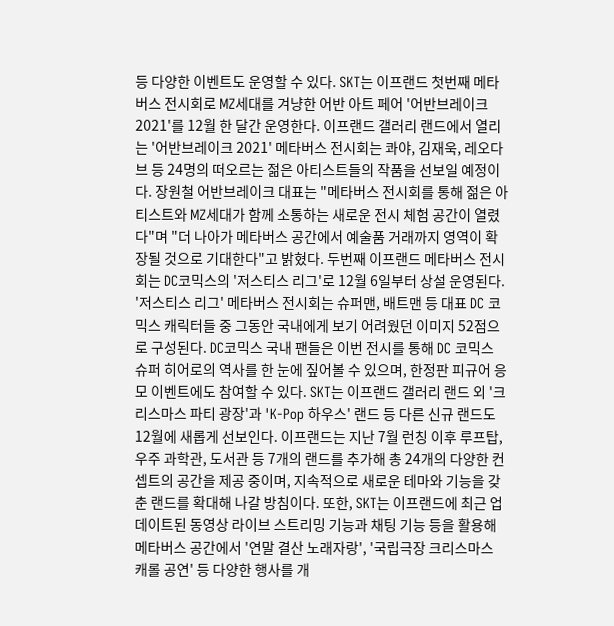등 다양한 이벤트도 운영할 수 있다. SKT는 이프랜드 첫번째 메타버스 전시회로 MZ세대를 겨냥한 어반 아트 페어 '어반브레이크 2021'를 12월 한 달간 운영한다. 이프랜드 갤러리 랜드에서 열리는 '어반브레이크 2021' 메타버스 전시회는 콰야, 김재욱, 레오다브 등 24명의 떠오르는 젊은 아티스트들의 작품을 선보일 예정이다. 장원철 어반브레이크 대표는 "메타버스 전시회를 통해 젊은 아티스트와 MZ세대가 함께 소통하는 새로운 전시 체험 공간이 열렸다"며 "더 나아가 메타버스 공간에서 예술품 거래까지 영역이 확장될 것으로 기대한다"고 밝혔다. 두번째 이프랜드 메타버스 전시회는 DC코믹스의 '저스티스 리그'로 12월 6일부터 상설 운영된다. '저스티스 리그' 메타버스 전시회는 슈퍼맨, 배트맨 등 대표 DC 코믹스 캐릭터들 중 그동안 국내에게 보기 어려웠던 이미지 52점으로 구성된다. DC코믹스 국내 팬들은 이번 전시를 통해 DC 코믹스 슈퍼 히어로의 역사를 한 눈에 짚어볼 수 있으며, 한정판 피규어 응모 이벤트에도 참여할 수 있다. SKT는 이프랜드 갤러리 랜드 외 '크리스마스 파티 광장'과 'K-Pop 하우스' 랜드 등 다른 신규 랜드도 12월에 새롭게 선보인다. 이프랜드는 지난 7월 런칭 이후 루프탑, 우주 과학관, 도서관 등 7개의 랜드를 추가해 총 24개의 다양한 컨셉트의 공간을 제공 중이며, 지속적으로 새로운 테마와 기능을 갖춘 랜드를 확대해 나갈 방침이다. 또한, SKT는 이프랜드에 최근 업데이트된 동영상 라이브 스트리밍 기능과 채팅 기능 등을 활용해 메타버스 공간에서 '연말 결산 노래자랑', '국립극장 크리스마스 캐롤 공연' 등 다양한 행사를 개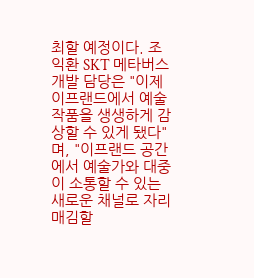최할 예정이다. 조익환 SKT 메타버스 개발 담당은 "이제 이프랜드에서 예술 작품을 생생하게 감상할 수 있게 됐다"며, "이프랜드 공간에서 예술가와 대중이 소통할 수 있는 새로운 채널로 자리매김할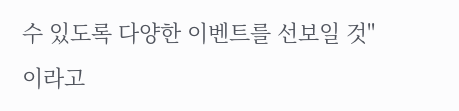수 있도록 다양한 이벤트를 선보일 것"이라고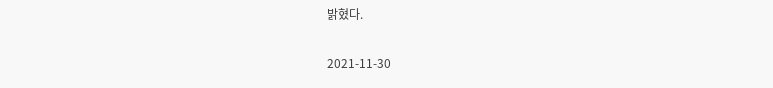밝혔다.

2021-11-30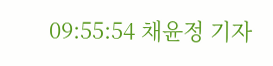09:55:54 채윤정 기자